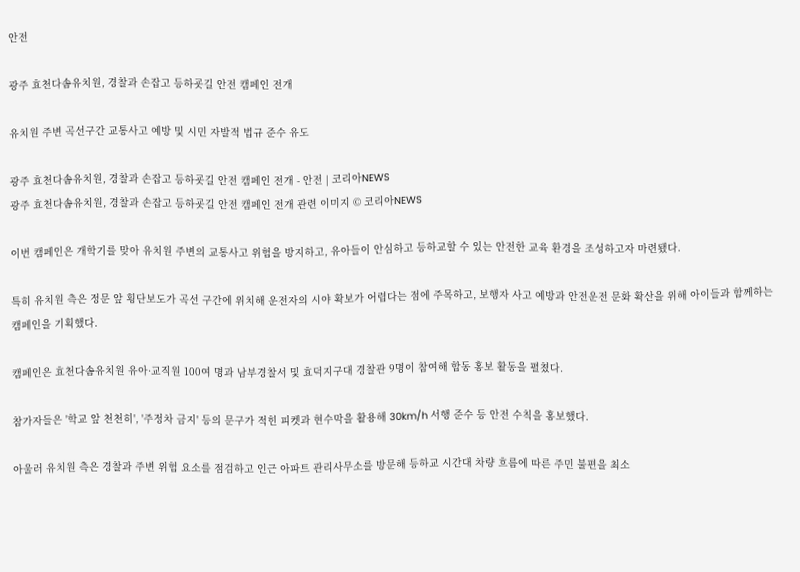안전

광주 효천다솜유치원, 경찰과 손잡고 등하굣길 안전 캠페인 전개

유치원 주변 곡선구간 교통사고 예방 및 시민 자발적 법규 준수 유도

광주 효천다솜유치원, 경찰과 손잡고 등하굣길 안전 캠페인 전개 - 안전 | 코리아NEWS
광주 효천다솜유치원, 경찰과 손잡고 등하굣길 안전 캠페인 전개 관련 이미지 © 코리아NEWS

이번 캠페인은 개학기를 맞아 유치원 주변의 교통사고 위험을 방지하고, 유아들이 안심하고 등하교할 수 있는 안전한 교육 환경을 조성하고자 마련됐다.

특히 유치원 측은 정문 앞 횡단보도가 곡선 구간에 위치해 운전자의 시야 확보가 어렵다는 점에 주목하고, 보행자 사고 예방과 안전운전 문화 확산을 위해 아이들과 함께하는 캠페인을 기획했다.

캠페인은 효천다솜유치원 유아·교직원 100여 명과 남부경찰서 및 효덕지구대 경찰관 9명이 참여해 합동 홍보 활동을 펼쳤다.

참가자들은 '학교 앞 천천히', '주정차 금지' 등의 문구가 적힌 피켓과 현수막을 활용해 30km/h 서행 준수 등 안전 수칙을 홍보했다.

아울러 유치원 측은 경찰과 주변 위험 요소를 점검하고 인근 아파트 관리사무소를 방문해 등하교 시간대 차량 흐름에 따른 주민 불편을 최소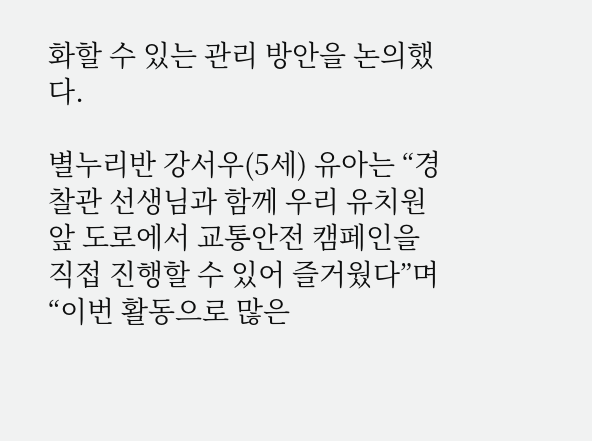화할 수 있는 관리 방안을 논의했다.

별누리반 강서우(5세) 유아는 “경찰관 선생님과 함께 우리 유치원 앞 도로에서 교통안전 캠페인을 직접 진행할 수 있어 즐거웠다”며 “이번 활동으로 많은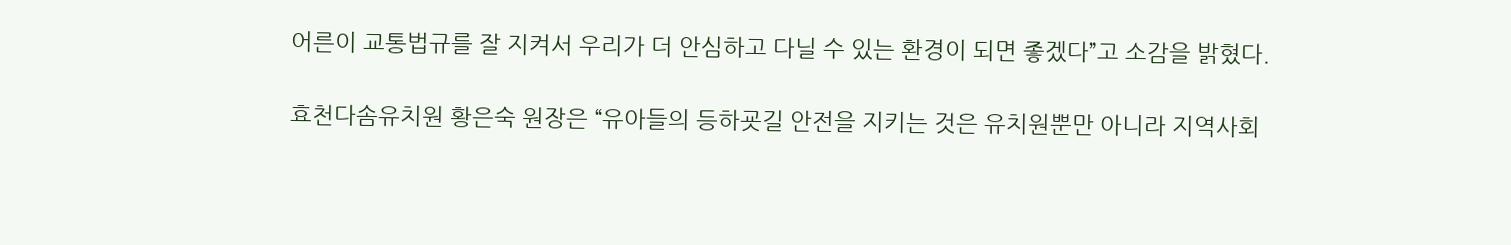어른이 교통법규를 잘 지켜서 우리가 더 안심하고 다닐 수 있는 환경이 되면 좋겠다”고 소감을 밝혔다.

효천다솜유치원 황은숙 원장은 “유아들의 등하굣길 안전을 지키는 것은 유치원뿐만 아니라 지역사회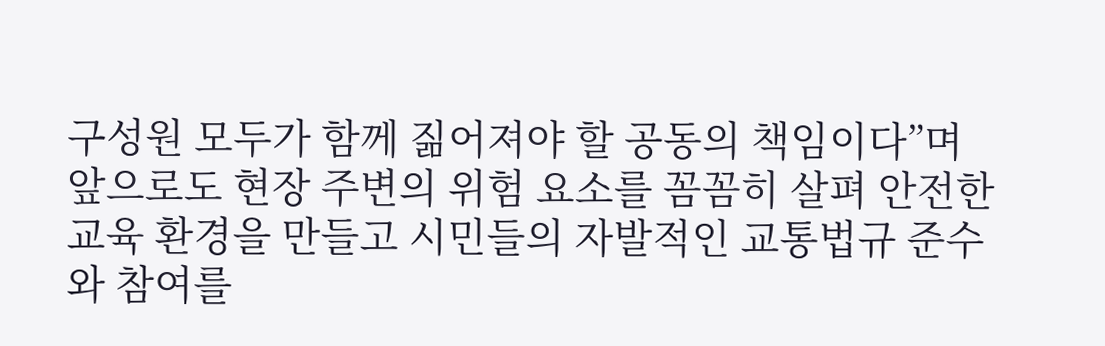구성원 모두가 함께 짊어져야 할 공동의 책임이다”며 앞으로도 현장 주변의 위험 요소를 꼼꼼히 살펴 안전한 교육 환경을 만들고 시민들의 자발적인 교통법규 준수와 참여를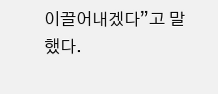이끌어내겠다”고 말했다.